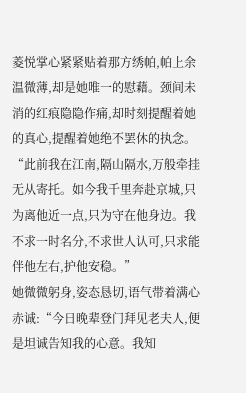菱悦掌心紧紧贴着那方绣帕,帕上余温微薄,却是她唯一的慰藉。颈间未消的红痕隐隐作痛,却时刻提醒着她的真心,提醒着她绝不罢休的执念。
“此前我在江南,隔山隔水,万般牵挂无从寄托。如今我千里奔赴京城,只为离他近一点,只为守在他身边。我不求一时名分,不求世人认可,只求能伴他左右,护他安稳。”
她微微躬身,姿态恳切,语气带着满心赤诚:“今日晚辈登门拜见老夫人,便是坦诚告知我的心意。我知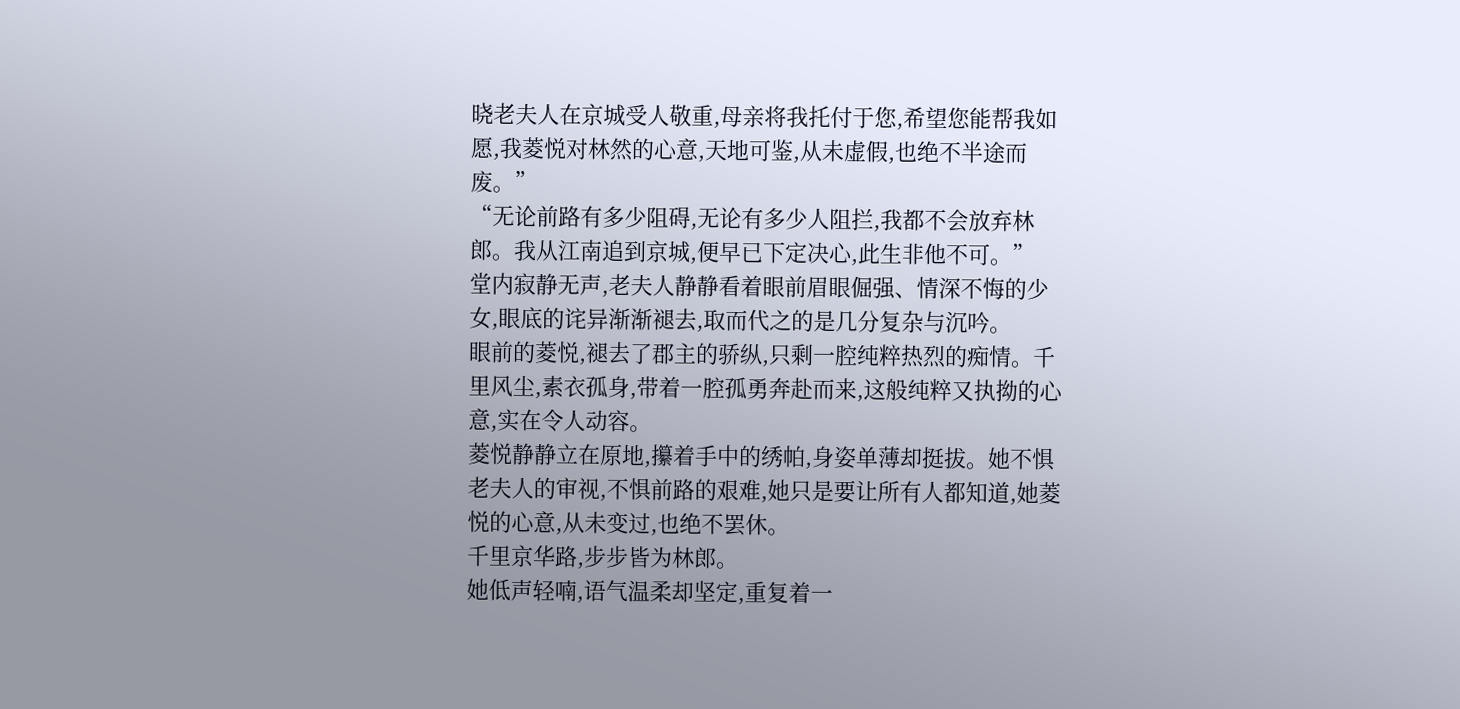晓老夫人在京城受人敬重,母亲将我托付于您,希望您能帮我如愿,我菱悦对林然的心意,天地可鉴,从未虚假,也绝不半途而废。”
“无论前路有多少阻碍,无论有多少人阻拦,我都不会放弃林郎。我从江南追到京城,便早已下定决心,此生非他不可。”
堂内寂静无声,老夫人静静看着眼前眉眼倔强、情深不悔的少女,眼底的诧异渐渐褪去,取而代之的是几分复杂与沉吟。
眼前的菱悦,褪去了郡主的骄纵,只剩一腔纯粹热烈的痴情。千里风尘,素衣孤身,带着一腔孤勇奔赴而来,这般纯粹又执拗的心意,实在令人动容。
菱悦静静立在原地,攥着手中的绣帕,身姿单薄却挺拔。她不惧老夫人的审视,不惧前路的艰难,她只是要让所有人都知道,她菱悦的心意,从未变过,也绝不罢休。
千里京华路,步步皆为林郎。
她低声轻喃,语气温柔却坚定,重复着一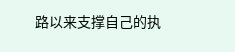路以来支撑自己的执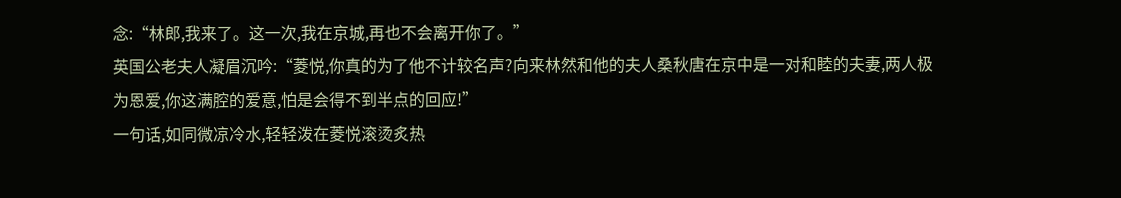念:“林郎,我来了。这一次,我在京城,再也不会离开你了。”
英国公老夫人凝眉沉吟:“菱悦,你真的为了他不计较名声?向来林然和他的夫人桑秋唐在京中是一对和睦的夫妻,两人极为恩爱,你这满腔的爱意,怕是会得不到半点的回应!”
一句话,如同微凉冷水,轻轻泼在菱悦滚烫炙热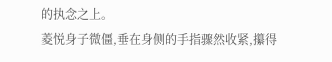的执念之上。
菱悦身子微僵,垂在身侧的手指骤然收紧,攥得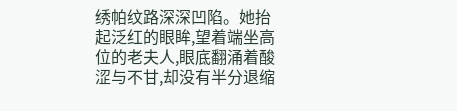绣帕纹路深深凹陷。她抬起泛红的眼眸,望着端坐高位的老夫人,眼底翻涌着酸涩与不甘,却没有半分退缩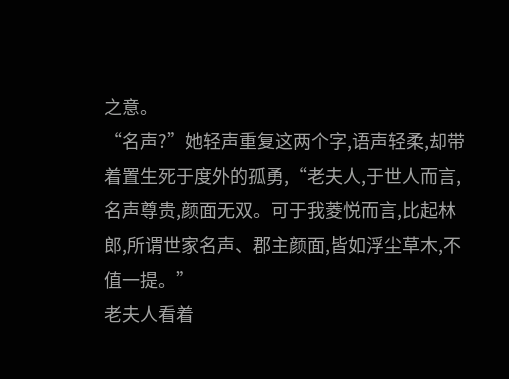之意。
“名声?”她轻声重复这两个字,语声轻柔,却带着置生死于度外的孤勇,“老夫人,于世人而言,名声尊贵,颜面无双。可于我菱悦而言,比起林郎,所谓世家名声、郡主颜面,皆如浮尘草木,不值一提。”
老夫人看着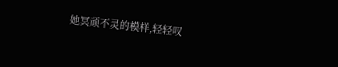她冥顽不灵的模样,轻轻叹